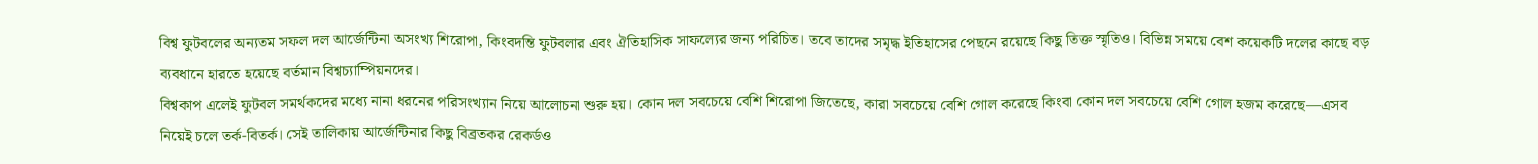বিশ্ব ফুটবলের অন্যতম সফল দল আর্জেন্টিনা অসংখ্য শিরোপা, কিংবদন্তি ফুটবলার এবং ঐতিহাসিক সাফল্যের জন্য পরিচিত। তবে তাদের সমৃদ্ধ ইতিহাসের পেছনে রয়েছে কিছু তিক্ত স্মৃতিও। বিভিন্ন সময়ে বেশ কয়েকটি দলের কাছে বড় ব্যবধানে হারতে হয়েছে বর্তমান বিশ্বচ্যাম্পিয়নদের।
বিশ্বকাপ এলেই ফুটবল সমর্থকদের মধ্যে নানা ধরনের পরিসংখ্যান নিয়ে আলোচনা শুরু হয়। কোন দল সবচেয়ে বেশি শিরোপা জিতেছে, কারা সবচেয়ে বেশি গোল করেছে কিংবা কোন দল সবচেয়ে বেশি গোল হজম করেছে—এসব নিয়েই চলে তর্ক-বিতর্ক। সেই তালিকায় আর্জেন্টিনার কিছু বিব্রতকর রেকর্ডও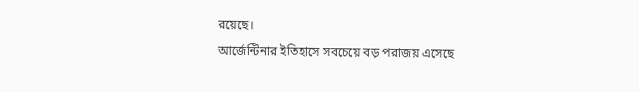রয়েছে।
আর্জেন্টিনার ইতিহাসে সবচেয়ে বড় পরাজয় এসেছে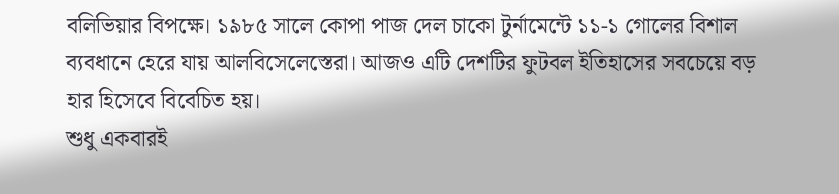বলিভিয়ার বিপক্ষে। ১৯৮৫ সালে কোপা পাজ দেল চাকো টুর্নামেন্টে ১১-১ গোলের বিশাল ব্যবধানে হেরে যায় আলবিসেলেস্তেরা। আজও এটি দেশটির ফুটবল ইতিহাসের সবচেয়ে বড় হার হিসেবে বিবেচিত হয়।
শুধু একবারই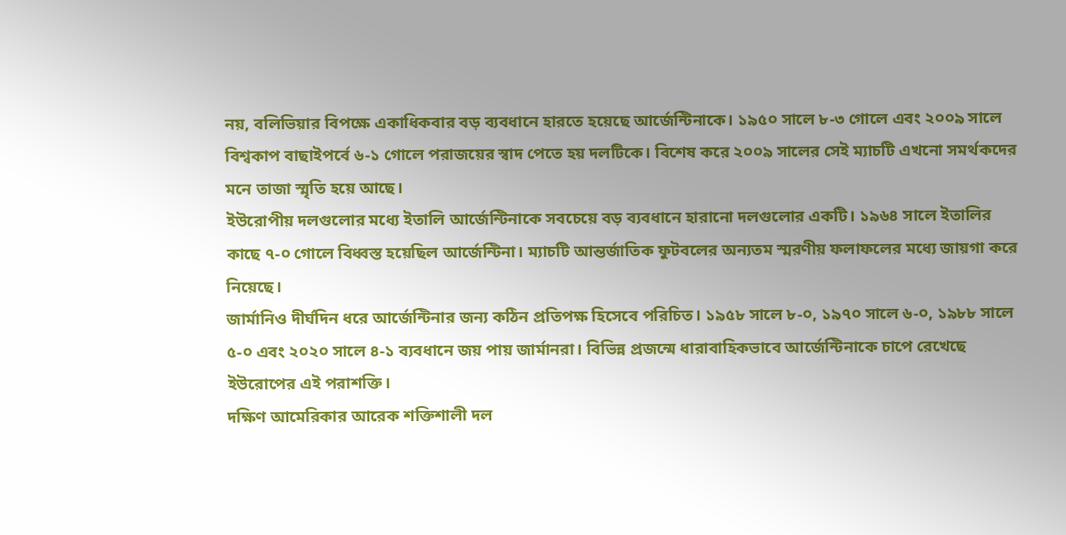নয়, বলিভিয়ার বিপক্ষে একাধিকবার বড় ব্যবধানে হারতে হয়েছে আর্জেন্টিনাকে। ১৯৫০ সালে ৮-৩ গোলে এবং ২০০৯ সালে বিশ্বকাপ বাছাইপর্বে ৬-১ গোলে পরাজয়ের স্বাদ পেতে হয় দলটিকে। বিশেষ করে ২০০৯ সালের সেই ম্যাচটি এখনো সমর্থকদের মনে তাজা স্মৃতি হয়ে আছে।
ইউরোপীয় দলগুলোর মধ্যে ইতালি আর্জেন্টিনাকে সবচেয়ে বড় ব্যবধানে হারানো দলগুলোর একটি। ১৯৬৪ সালে ইতালির কাছে ৭-০ গোলে বিধ্বস্ত হয়েছিল আর্জেন্টিনা। ম্যাচটি আন্তর্জাতিক ফুটবলের অন্যতম স্মরণীয় ফলাফলের মধ্যে জায়গা করে নিয়েছে।
জার্মানিও দীর্ঘদিন ধরে আর্জেন্টিনার জন্য কঠিন প্রতিপক্ষ হিসেবে পরিচিত। ১৯৫৮ সালে ৮-০, ১৯৭০ সালে ৬-০, ১৯৮৮ সালে ৫-০ এবং ২০২০ সালে ৪-১ ব্যবধানে জয় পায় জার্মানরা। বিভিন্ন প্রজন্মে ধারাবাহিকভাবে আর্জেন্টিনাকে চাপে রেখেছে ইউরোপের এই পরাশক্তি।
দক্ষিণ আমেরিকার আরেক শক্তিশালী দল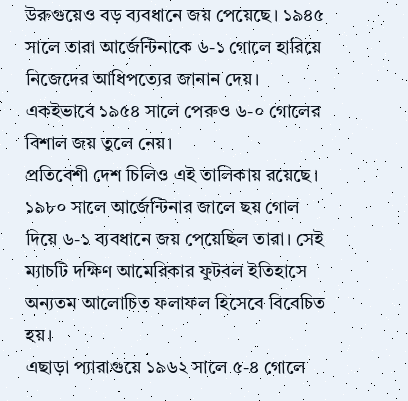উরুগুয়েও বড় ব্যবধানে জয় পেয়েছে। ১৯৪৫ সালে তারা আর্জেন্টিনাকে ৬-১ গোলে হারিয়ে নিজেদের আধিপত্যের জানান দেয়। একইভাবে ১৯৫৪ সালে পেরুও ৬-০ গোলের বিশাল জয় তুলে নেয়।
প্রতিবেশী দেশ চিলিও এই তালিকায় রয়েছে। ১৯৮০ সালে আর্জেন্টিনার জালে ছয় গোল দিয়ে ৬-১ ব্যবধানে জয় পেয়েছিল তারা। সেই ম্যাচটি দক্ষিণ আমেরিকার ফুটবল ইতিহাসে অন্যতম আলোচিত ফলাফল হিসেবে বিবেচিত হয়।
এছাড়া প্যারাগুয়ে ১৯৬২ সালে ৫-৪ গোলে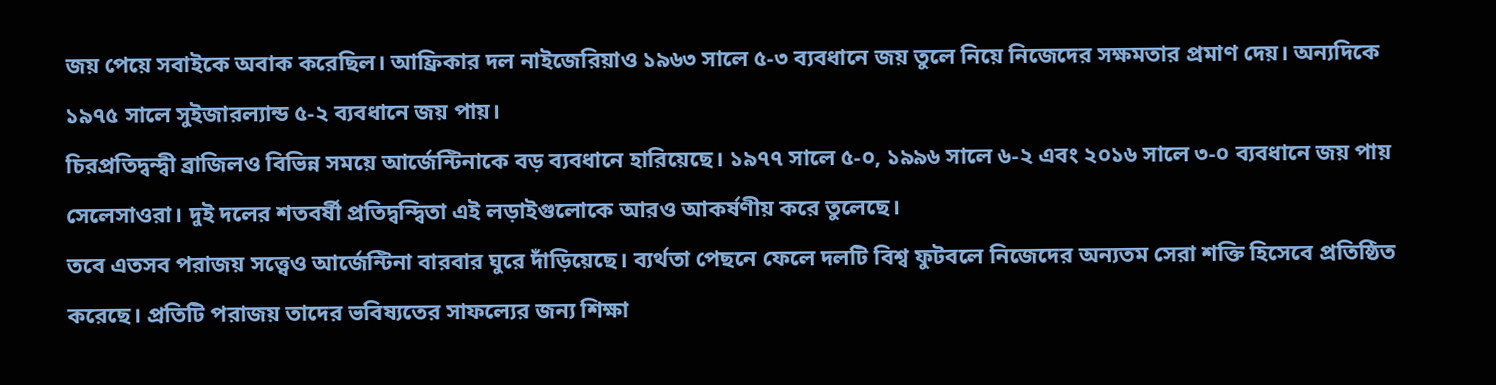জয় পেয়ে সবাইকে অবাক করেছিল। আফ্রিকার দল নাইজেরিয়াও ১৯৬৩ সালে ৫-৩ ব্যবধানে জয় তুলে নিয়ে নিজেদের সক্ষমতার প্রমাণ দেয়। অন্যদিকে ১৯৭৫ সালে সুইজারল্যান্ড ৫-২ ব্যবধানে জয় পায়।
চিরপ্রতিদ্বন্দ্বী ব্রাজিলও বিভিন্ন সময়ে আর্জেন্টিনাকে বড় ব্যবধানে হারিয়েছে। ১৯৭৭ সালে ৫-০, ১৯৯৬ সালে ৬-২ এবং ২০১৬ সালে ৩-০ ব্যবধানে জয় পায় সেলেসাওরা। দুই দলের শতবর্ষী প্রতিদ্বন্দ্বিতা এই লড়াইগুলোকে আরও আকর্ষণীয় করে তুলেছে।
তবে এতসব পরাজয় সত্ত্বেও আর্জেন্টিনা বারবার ঘুরে দাঁড়িয়েছে। ব্যর্থতা পেছনে ফেলে দলটি বিশ্ব ফুটবলে নিজেদের অন্যতম সেরা শক্তি হিসেবে প্রতিষ্ঠিত করেছে। প্রতিটি পরাজয় তাদের ভবিষ্যতের সাফল্যের জন্য শিক্ষা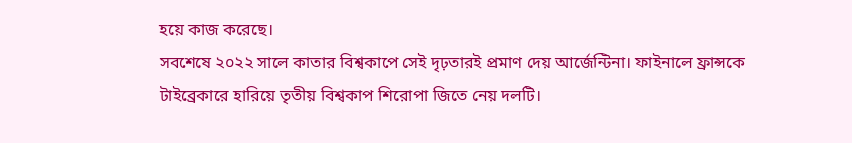হয়ে কাজ করেছে।
সবশেষে ২০২২ সালে কাতার বিশ্বকাপে সেই দৃঢ়তারই প্রমাণ দেয় আর্জেন্টিনা। ফাইনালে ফ্রান্সকে টাইব্রেকারে হারিয়ে তৃতীয় বিশ্বকাপ শিরোপা জিতে নেয় দলটি।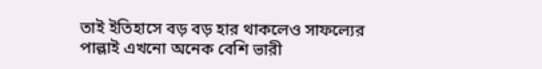তাই ইতিহাসে বড় বড় হার থাকলেও সাফল্যের পাল্লাই এখনো অনেক বেশি ভারী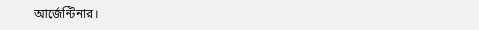আর্জেন্টিনার।